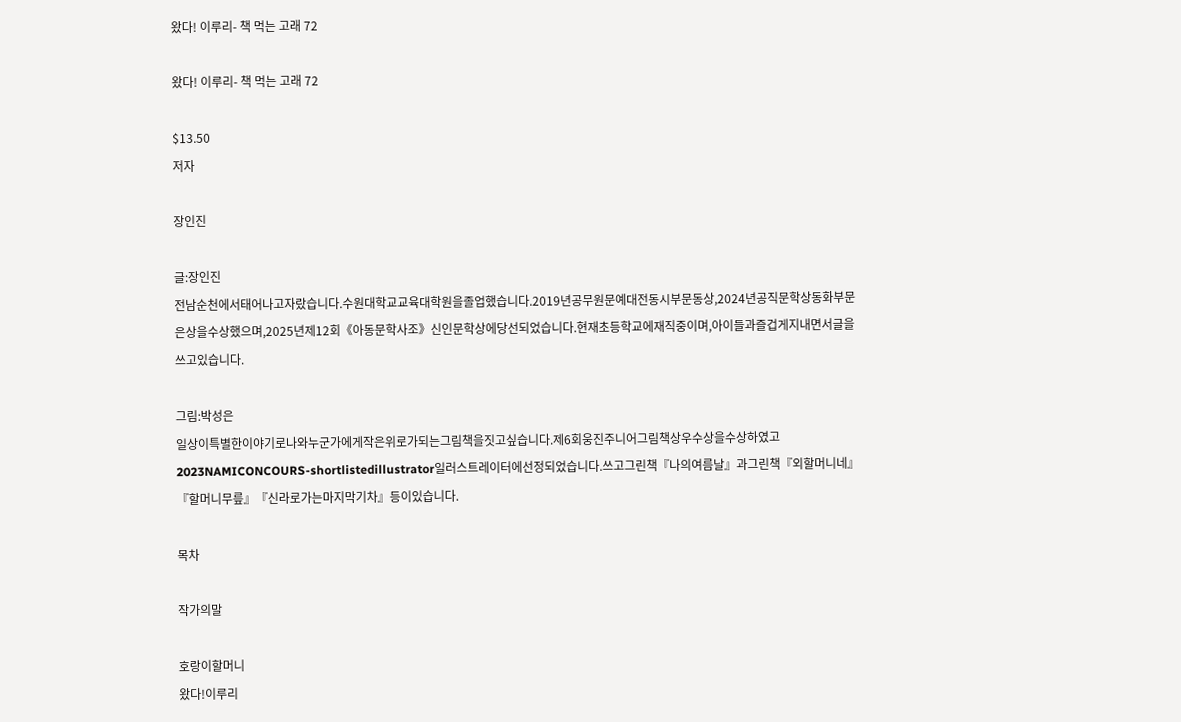왔다! 이루리- 책 먹는 고래 72

왔다! 이루리- 책 먹는 고래 72

$13.50
저자

장인진

글:장인진
전남순천에서태어나고자랐습니다.수원대학교교육대학원을졸업했습니다.2019년공무원문예대전동시부문동상,2024년공직문학상동화부문은상을수상했으며,2025년제12회《아동문학사조》신인문학상에당선되었습니다.현재초등학교에재직중이며,아이들과즐겁게지내면서글을쓰고있습니다.

그림:박성은
일상이특별한이야기로나와누군가에게작은위로가되는그림책을짓고싶습니다.제6회웅진주니어그림책상우수상을수상하였고2023NAMICONCOURS-shortlistedillustrator일러스트레이터에선정되었습니다.쓰고그린책『나의여름날』과그린책『외할머니네』『할머니무릎』『신라로가는마지막기차』등이있습니다.

목차

작가의말

호랑이할머니
왔다!이루리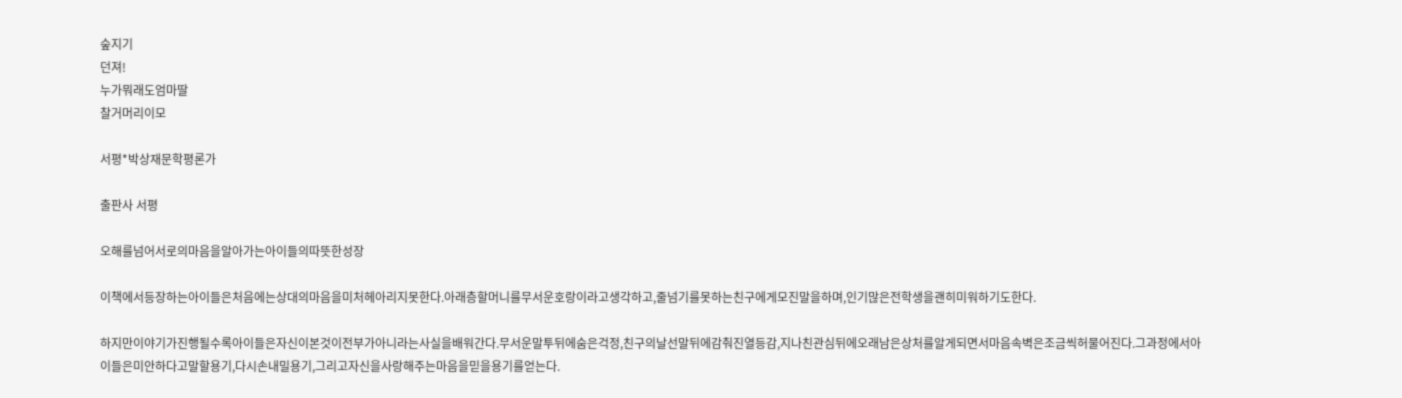숲지기
던져!
누가뭐래도엄마딸
찰거머리이모

서평*박상재문학평론가

출판사 서평

오해를넘어서로의마음을알아가는아이들의따뜻한성장

이책에서등장하는아이들은처음에는상대의마음을미처헤아리지못한다.아래층할머니를무서운호랑이라고생각하고,줄넘기를못하는친구에게모진말을하며,인기많은전학생을괜히미워하기도한다.

하지만이야기가진행될수록아이들은자신이본것이전부가아니라는사실을배워간다.무서운말투뒤에숨은걱정,친구의날선말뒤에감춰진열등감,지나친관심뒤에오래남은상처를알게되면서마음속벽은조금씩허물어진다.그과정에서아이들은미안하다고말할용기,다시손내밀용기,그리고자신을사랑해주는마음을믿을용기를얻는다.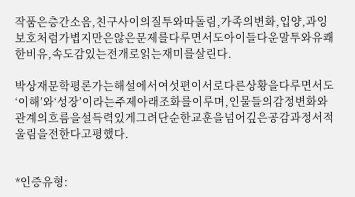작품은층간소음,친구사이의질투와따돌림,가족의변화,입양,과잉보호처럼가볍지만은않은문제를다루면서도아이들다운말투와유쾌한비유,속도감있는전개로읽는재미를살린다.

박상재문학평론가는해설에서여섯편이서로다른상황을다루면서도‘이해’와‘성장’이라는주제아래조화를이루며,인물들의감정변화와관계의흐름을설득력있게그려단순한교훈을넘어깊은공감과정서적울림을전한다고평했다.


*인증유형: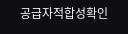공급자적합성확인